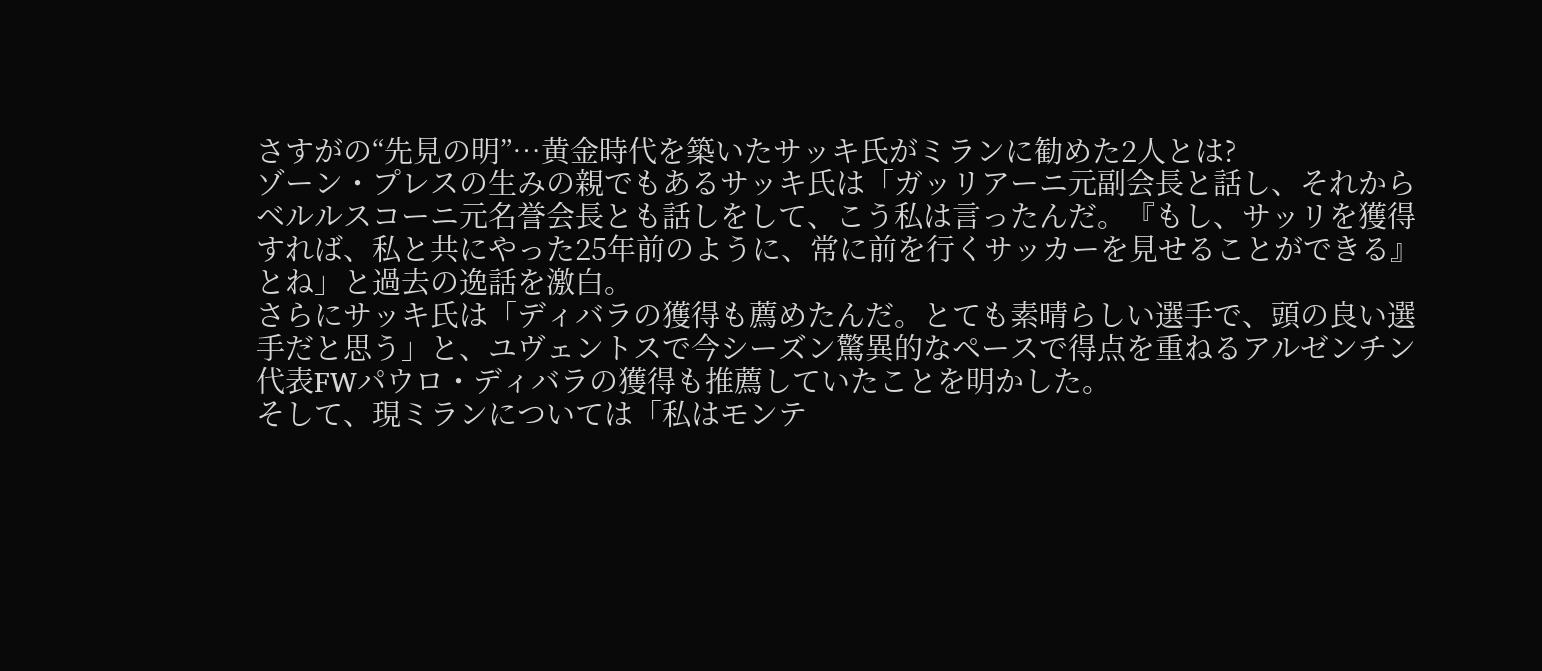さすがの“先見の明”…黄金時代を築いたサッキ氏がミランに勧めた2人とは?
ゾーン・プレスの生みの親でもあるサッキ氏は「ガッリアーニ元副会長と話し、それからベルルスコーニ元名誉会長とも話しをして、こう私は言ったんだ。『もし、サッリを獲得すれば、私と共にやった25年前のように、常に前を行くサッカーを見せることができる』とね」と過去の逸話を激白。
さらにサッキ氏は「ディバラの獲得も薦めたんだ。とても素晴らしい選手で、頭の良い選手だと思う」と、ユヴェントスで今シーズン驚異的なペースで得点を重ねるアルゼンチン代表FWパウロ・ディバラの獲得も推薦していたことを明かした。
そして、現ミランについては「私はモンテ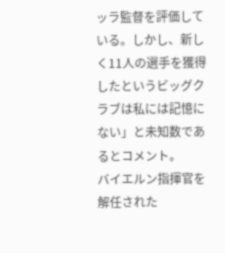ッラ監督を評価している。しかし、新しく11人の選手を獲得したというビッグクラブは私には記憶にない」と未知数であるとコメント。
バイエルン指揮官を解任された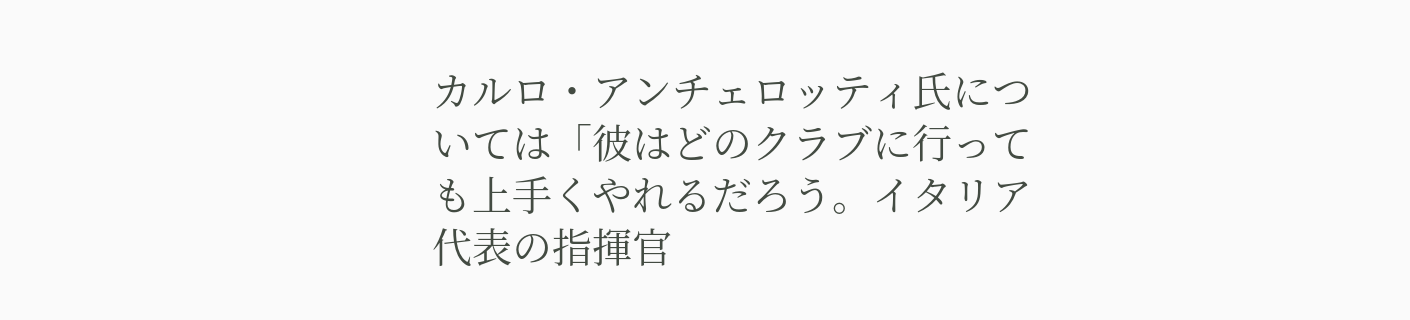カルロ・アンチェロッティ氏については「彼はどのクラブに行っても上手くやれるだろう。イタリア代表の指揮官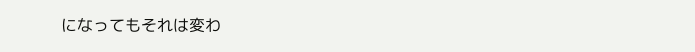になってもそれは変わ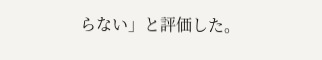らない」と評価した。